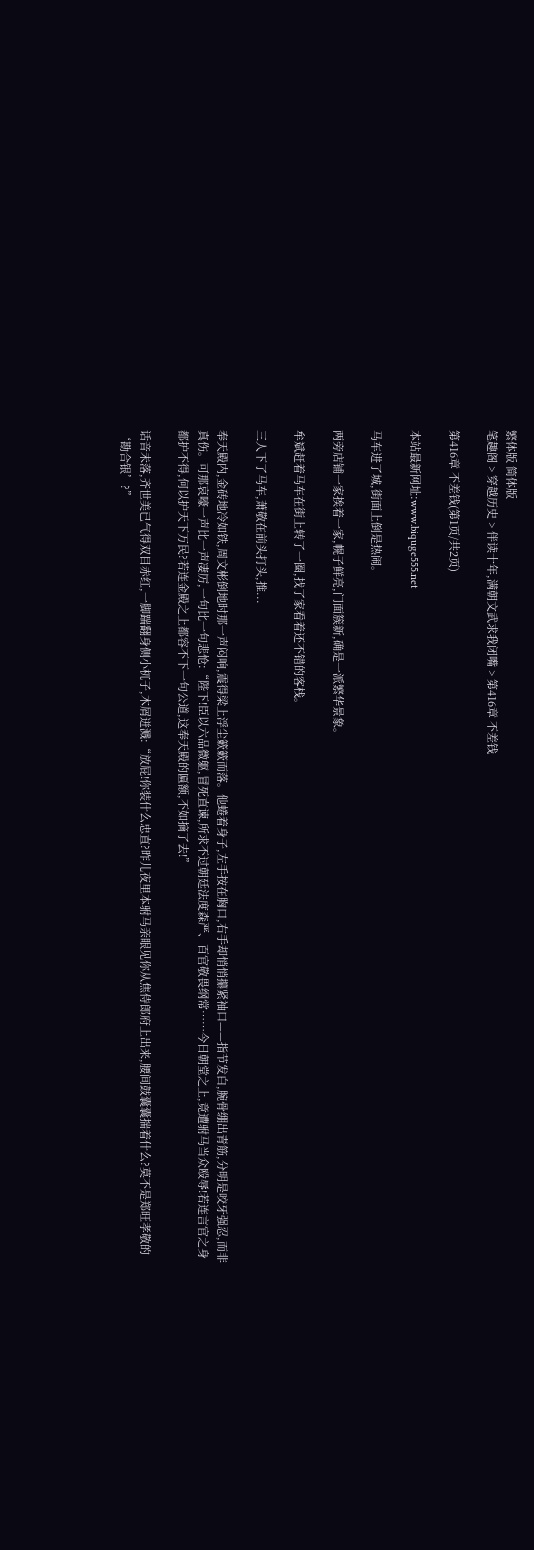繁体版 简体版
笔趣阁 > 穿越历史 > 伴读十年,满朝文武求我闭嘴 > 第416章 不差钱

第416章 不差钱(第1页/共2页)

本站最新网址:www.biquge555.net

马车进了城,街面上倒是热闹。

两旁店铺一家挨着一家,幌子鲜亮,门面簇新,确是一派繁华景象。

牟斌赶着马车在街上转了一圈,找了家看着还不错的客栈。

三人下了马车,萧敬在前头打头,推...

奉天殿内,金砖地冷如铁,周文彬倒地时那一声闷响,震得梁上浮尘簌簌而落。他蜷着身子,左手按在胸口,右手却悄悄攥紧袖口——指节发白,腕骨绷出青筋,分明是咬牙强忍,而非真伤。可那哀嚎一声比一声凄厉,一句比一句悲怆:“陛下!臣以六品微躯,冒死直谏,所求不过朝廷法度森严、百官敬畏纲常……今日朝堂之上,竟遭驸马当众殴辱!若连言官之身都护不得,何以护天下万民?若连金殿之上都容不下一句公道,这奉天殿的匾额,不如摘了去!”

话音未落,齐世美已气得双目赤红,一脚踹翻身侧小杌子,木屑迸溅:“放屁!你装什么忠直?昨儿夜里本驸马亲眼见你从焦侍郎府上出来,腰间鼓囊囊揣着什么?莫不是郑旺孝敬的‘勘合银’?”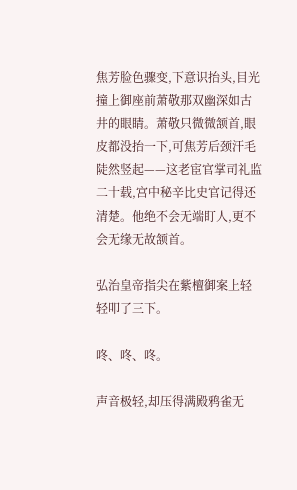焦芳脸色骤变,下意识抬头,目光撞上御座前萧敬那双幽深如古井的眼睛。萧敬只微微颔首,眼皮都没抬一下,可焦芳后颈汗毛陡然竖起——这老宦官掌司礼监二十载,宫中秘辛比史官记得还清楚。他绝不会无端盯人,更不会无缘无故颔首。

弘治皇帝指尖在紫檀御案上轻轻叩了三下。

咚、咚、咚。

声音极轻,却压得满殿鸦雀无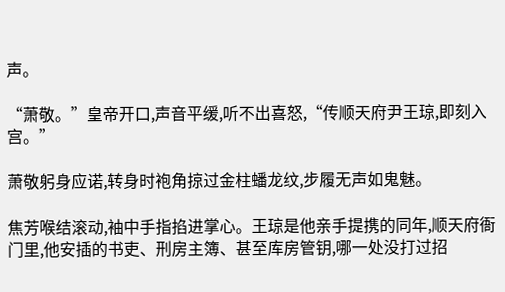声。

“萧敬。”皇帝开口,声音平缓,听不出喜怒,“传顺天府尹王琼,即刻入宫。”

萧敬躬身应诺,转身时袍角掠过金柱蟠龙纹,步履无声如鬼魅。

焦芳喉结滚动,袖中手指掐进掌心。王琼是他亲手提携的同年,顺天府衙门里,他安插的书吏、刑房主簿、甚至库房管钥,哪一处没打过招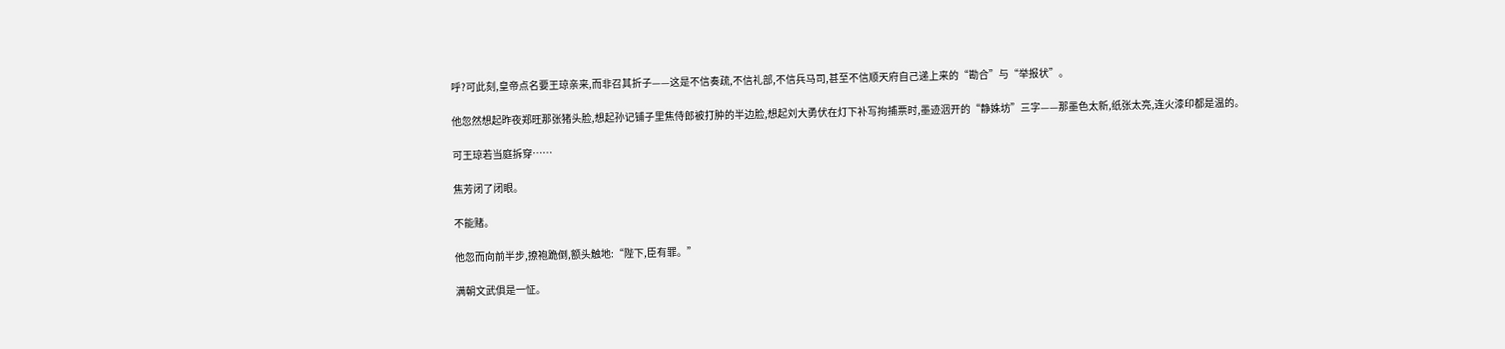呼?可此刻,皇帝点名要王琼亲来,而非召其折子——这是不信奏疏,不信礼部,不信兵马司,甚至不信顺天府自己递上来的“勘合”与“举报状”。

他忽然想起昨夜郑旺那张猪头脸,想起孙记铺子里焦侍郎被打肿的半边脸,想起刘大勇伏在灯下补写拘捕票时,墨迹洇开的“静姝坊”三字——那墨色太新,纸张太亮,连火漆印都是温的。

可王琼若当庭拆穿……

焦芳闭了闭眼。

不能赌。

他忽而向前半步,撩袍跪倒,额头触地:“陛下,臣有罪。”

满朝文武俱是一怔。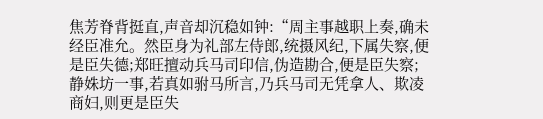焦芳脊背挺直,声音却沉稳如钟:“周主事越职上奏,确未经臣准允。然臣身为礼部左侍郎,统摄风纪,下属失察,便是臣失德;郑旺擅动兵马司印信,伪造勘合,便是臣失察;静姝坊一事,若真如驸马所言,乃兵马司无凭拿人、欺凌商妇,则更是臣失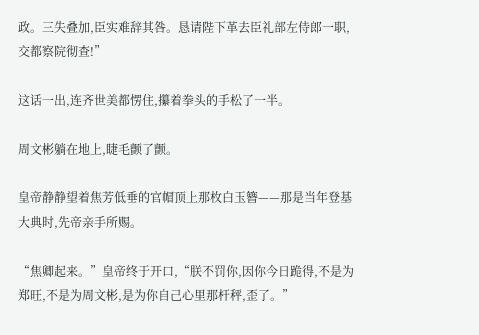政。三失叠加,臣实难辞其咎。恳请陛下革去臣礼部左侍郎一职,交都察院彻查!”

这话一出,连齐世美都愣住,攥着拳头的手松了一半。

周文彬躺在地上,睫毛颤了颤。

皇帝静静望着焦芳低垂的官帽顶上那枚白玉簪——那是当年登基大典时,先帝亲手所赐。

“焦卿起来。”皇帝终于开口,“朕不罚你,因你今日跪得,不是为郑旺,不是为周文彬,是为你自己心里那杆秤,歪了。”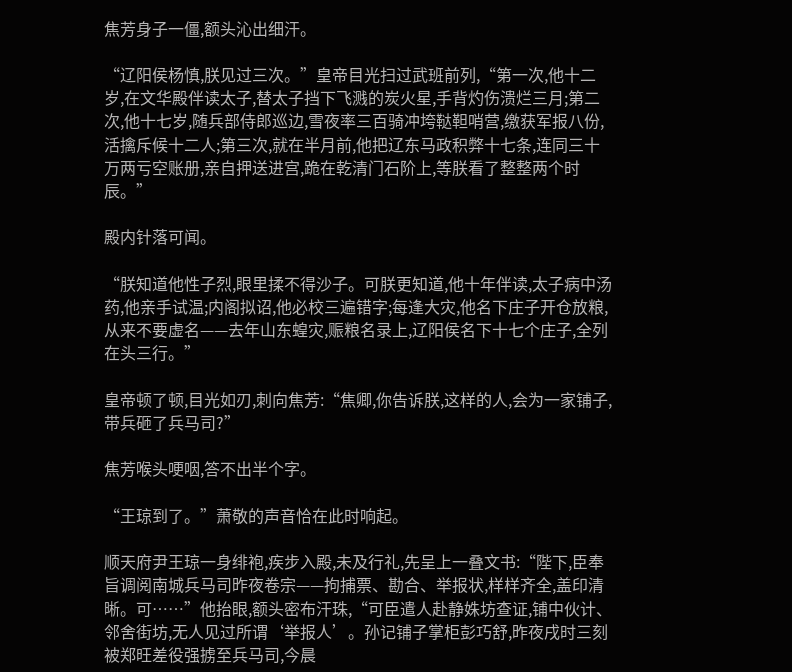焦芳身子一僵,额头沁出细汗。

“辽阳侯杨慎,朕见过三次。”皇帝目光扫过武班前列,“第一次,他十二岁,在文华殿伴读太子,替太子挡下飞溅的炭火星,手背灼伤溃烂三月;第二次,他十七岁,随兵部侍郎巡边,雪夜率三百骑冲垮鞑靼哨营,缴获军报八份,活擒斥候十二人;第三次,就在半月前,他把辽东马政积弊十七条,连同三十万两亏空账册,亲自押送进宫,跪在乾清门石阶上,等朕看了整整两个时辰。”

殿内针落可闻。

“朕知道他性子烈,眼里揉不得沙子。可朕更知道,他十年伴读,太子病中汤药,他亲手试温;内阁拟诏,他必校三遍错字;每逢大灾,他名下庄子开仓放粮,从来不要虚名——去年山东蝗灾,赈粮名录上,辽阳侯名下十七个庄子,全列在头三行。”

皇帝顿了顿,目光如刃,刺向焦芳:“焦卿,你告诉朕,这样的人,会为一家铺子,带兵砸了兵马司?”

焦芳喉头哽咽,答不出半个字。

“王琼到了。”萧敬的声音恰在此时响起。

顺天府尹王琼一身绯袍,疾步入殿,未及行礼,先呈上一叠文书:“陛下,臣奉旨调阅南城兵马司昨夜卷宗——拘捕票、勘合、举报状,样样齐全,盖印清晰。可……”他抬眼,额头密布汗珠,“可臣遣人赴静姝坊查证,铺中伙计、邻舍街坊,无人见过所谓‘举报人’。孙记铺子掌柜彭巧舒,昨夜戌时三刻被郑旺差役强掳至兵马司,今晨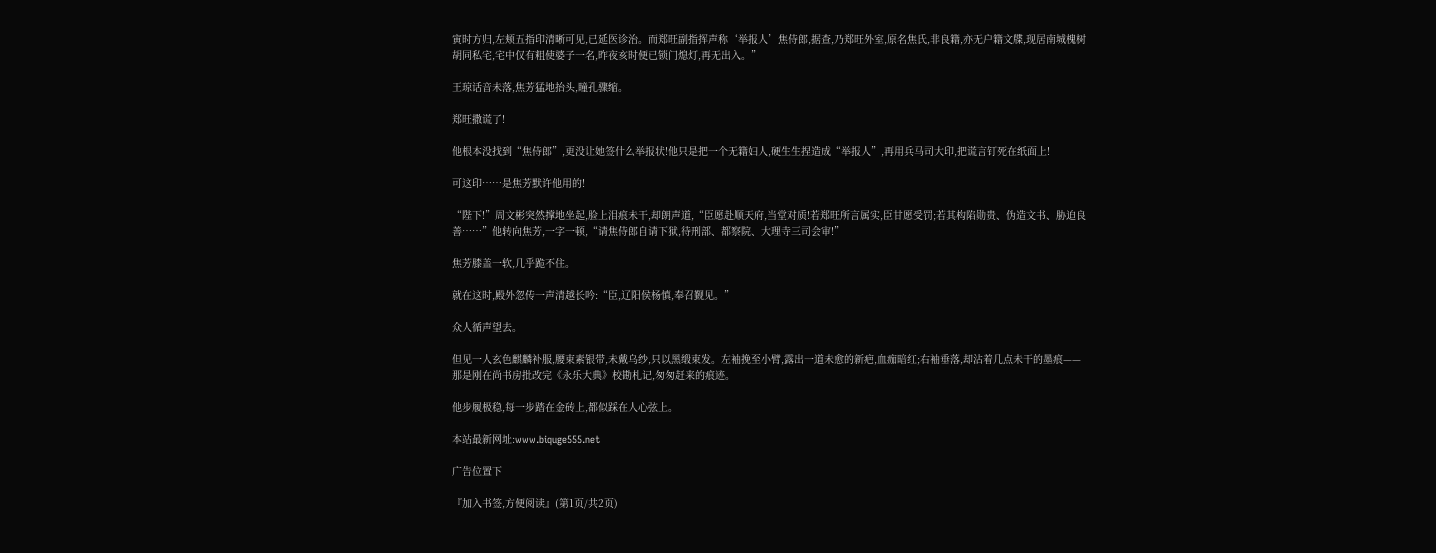寅时方归,左颊五指印清晰可见,已延医诊治。而郑旺副指挥声称‘举报人’焦侍郎,据查,乃郑旺外室,原名焦氏,非良籍,亦无户籍文牒,现居南城槐树胡同私宅,宅中仅有粗使婆子一名,昨夜亥时便已锁门熄灯,再无出入。”

王琼话音未落,焦芳猛地抬头,瞳孔骤缩。

郑旺撒谎了!

他根本没找到“焦侍郎”,更没让她签什么举报状!他只是把一个无籍妇人,硬生生捏造成“举报人”,再用兵马司大印,把谎言钉死在纸面上!

可这印……是焦芳默许他用的!

“陛下!”周文彬突然撑地坐起,脸上泪痕未干,却朗声道,“臣愿赴顺天府,当堂对质!若郑旺所言属实,臣甘愿受罚;若其构陷勋贵、伪造文书、胁迫良善……”他转向焦芳,一字一顿,“请焦侍郎自请下狱,待刑部、都察院、大理寺三司会审!”

焦芳膝盖一软,几乎跪不住。

就在这时,殿外忽传一声清越长吟:“臣,辽阳侯杨慎,奉召觐见。”

众人循声望去。

但见一人玄色麒麟补服,腰束素银带,未戴乌纱,只以黑缎束发。左袖挽至小臂,露出一道未愈的新疤,血痂暗红;右袖垂落,却沾着几点未干的墨痕——那是刚在尚书房批改完《永乐大典》校勘札记,匆匆赶来的痕迹。

他步履极稳,每一步踏在金砖上,都似踩在人心弦上。

本站最新网址:www.biquge555.net

广告位置下

『加入书签,方便阅读』(第1页/共2页)